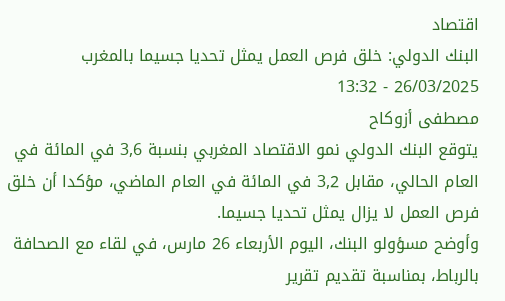اقتصاد
البنك الدولي: خلق فرص العمل يمثل تحديا جسيما بالمغرب
26/03/2025 - 13:32
مصطفى أزوكاح
يتوقع البنك الدولي نمو الاقتصاد المغربي بنسبة 3,6 في المائة في العام الحالي، مقابل 3,2 في المائة في العام الماضي، مؤكدا أن خلق فرص العمل لا يزال يمثل تحديا جسيما.
وأوضح مسؤولو البنك، اليوم الأربعاء 26 مارس، في لقاء مع الصحافة بالرباط، بمناسبة تقديم تقرير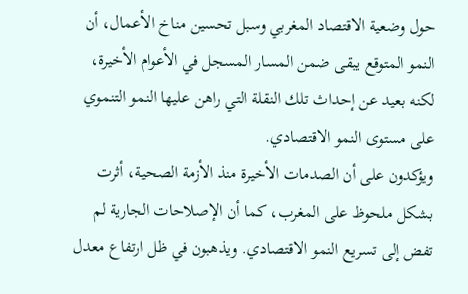حول وضعية الاقتصاد المغربي وسبل تحسين مناخ الأعمال، أن النمو المتوقع يبقى ضمن المسار المسجل في الأعوام الأخيرة، لكنه بعيد عن إحداث تلك النقلة التي راهن عليها النمو التنموي على مستوى النمو الاقتصادي.
ويؤكدون على أن الصدمات الأخيرة منذ الأزمة الصحية، أثرت بشكل ملحوظ على المغرب، كما أن الإصلاحات الجارية لم تفض إلى تسريع النمو الاقتصادي. ويذهبون في ظل ارتفاع معدل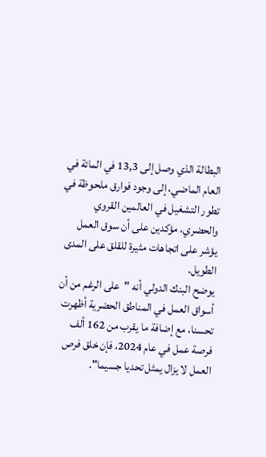البطالة الذي وصل إلى 13,3 في المائة في العام الماضي، إلى وجود فوارق ملحوظة في تطور التشغيل في العالمين القروي والحضري، مؤكدين على أن سوق العمل يؤشر على اتجاهات مثيرة للقلق على المدى الطويل.
يوضح البنك الدولي أنه "على الرغم من أن أسواق العمل في المناطق الحضرية أظهرت تحسنا، مع إضافة ما يقرب من 162 ألف فرصة عمل في عام 2024، فإن خلق فرص العمل لا يزال يمثل تحديا جسيما".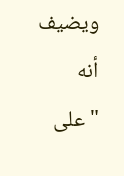ويضيف أنه "على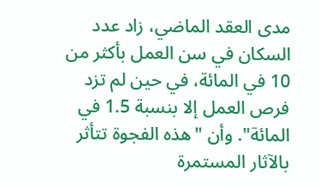مدى العقد الماضي، زاد عدد السكان في سن العمل بأكثر من 10 في المائة، في حين لم تزد فرص العمل إلا بنسبة 1.5 في المائة". وأن "هذه الفجوة تتأثر بالآثار المستمرة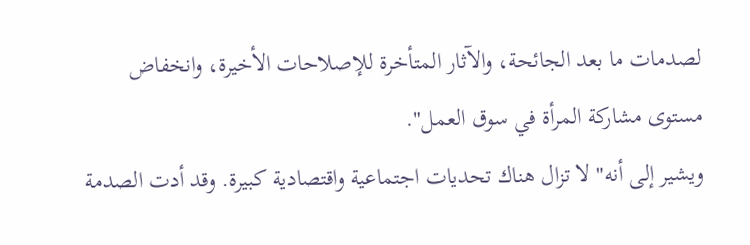لصدمات ما بعد الجائحة، والآثار المتأخرة للإصلاحات الأخيرة، وانخفاض مستوى مشاركة المرأة في سوق العمل".
ويشير إلى أنه" لا تزال هناك تحديات اجتماعية واقتصادية كبيرة. وقد أدت الصدمة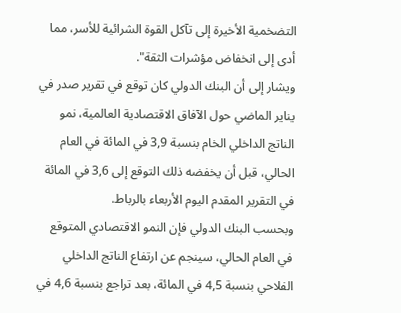التضخمية الأخيرة إلى تآكل القوة الشرائية للأسر، مما أدى إلى انخفاض مؤشرات الثقة".
ويشار إلى أن البنك الدولي كان توقع في تقرير صدر في يناير الماضي حول الآفاق الاقتصادية العالمية، نمو الناتج الداخلي الخام بنسبة 3,9 في المائة في العام الحالي، قبل أن يخفضه ذلك التوقع إلى 3,6 في المائة في التقرير المقدم اليوم الأربعاء بالرباط.
وبحسب البنك الدولي فإن النمو الاقتصادي المتوقع في العام الحالي، سينجم عن ارتفاع الناتج الداخلي الفلاحي بنسبة 4,5 في المائة، بعد تراجع بنسبة 4,6 في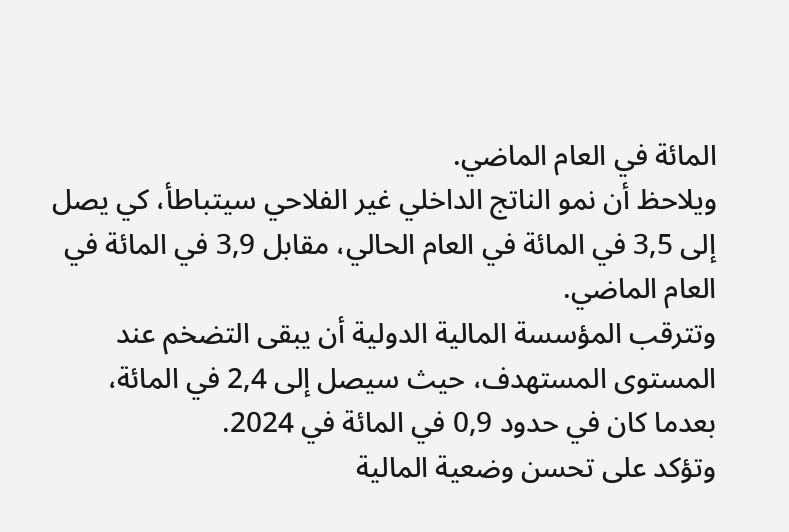المائة في العام الماضي.
ويلاحظ أن نمو الناتج الداخلي غير الفلاحي سيتباطأ، كي يصل إلى 3,5 في المائة في العام الحالي، مقابل 3,9 في المائة في العام الماضي.
وتترقب المؤسسة المالية الدولية أن يبقى التضخم عند المستوى المستهدف، حيث سيصل إلى 2,4 في المائة، بعدما كان في حدود 0,9 في المائة في 2024.
وتؤكد على تحسن وضعية المالية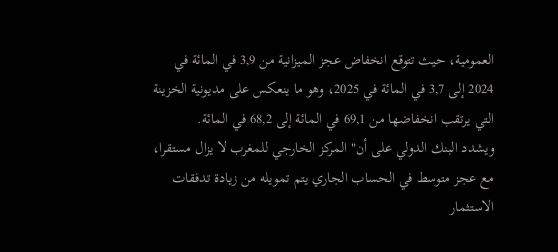العمومية، حيث تتوقع انخفاض عجز الميزانية من 3,9 في المائة في 2024 إلى 3,7 في المائة في 2025، وهو ما ينعكس على مديونية الخزينة التي يرتقب انخفاضها من 69,1 في المائة إلى 68,2 في المائة.
ويشدد البنك الدولي على أن" المركز الخارجي للمغرب لا يزال مستقرا، مع عجز متوسط في الحساب الجاري يتم تمويله من زيادة تدفقات الاستثمار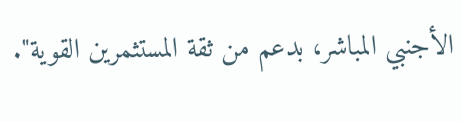الأجنبي المباشر، بدعم من ثقة المستثمرين القوية".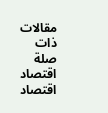مقالات ذات صلة
اقتصاد
اقتصاد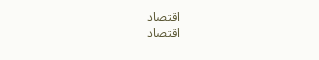اقتصاد
اقتصاد